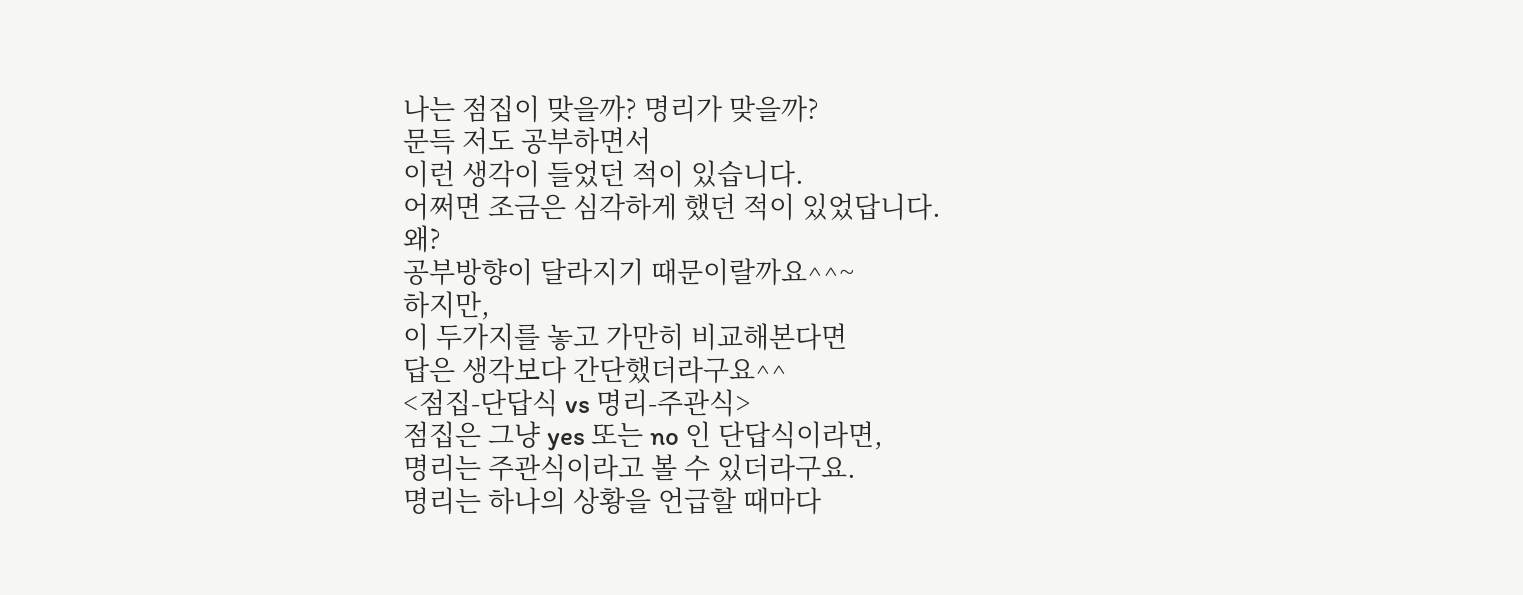나는 점집이 맞을까? 명리가 맞을까?
문득 저도 공부하면서
이런 생각이 들었던 적이 있습니다.
어쩌면 조금은 심각하게 했던 적이 있었답니다.
왜?
공부방향이 달라지기 때문이랄까요^^~
하지만,
이 두가지를 놓고 가만히 비교해본다면
답은 생각보다 간단했더라구요^^
<점집-단답식 vs 명리-주관식>
점집은 그냥 yes 또는 no 인 단답식이라면,
명리는 주관식이라고 볼 수 있더라구요.
명리는 하나의 상황을 언급할 때마다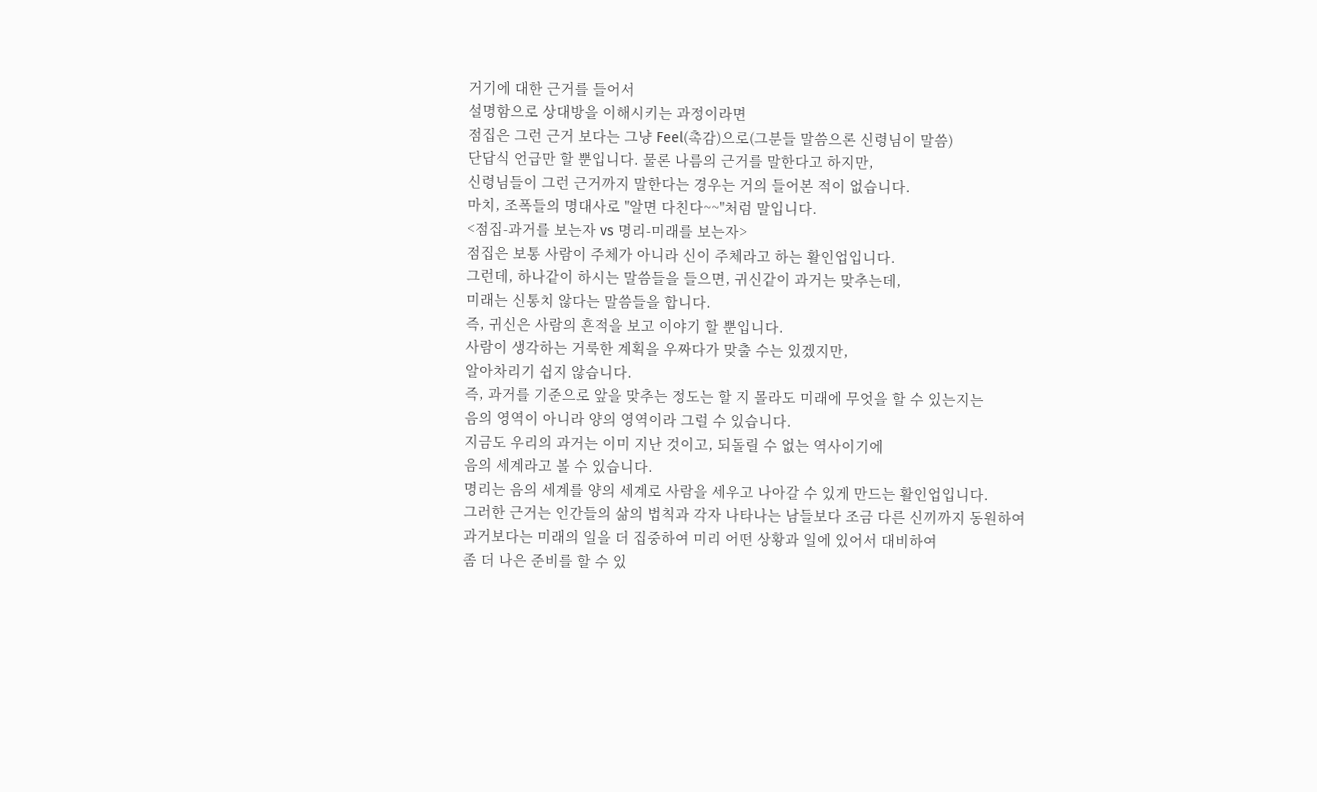거기에 대한 근거를 들어서
설명함으로 상대방을 이해시키는 과정이라면
점집은 그런 근거 보다는 그냥 Feel(촉감)으로(그분들 말씀으론 신령님이 말씀)
단답식 언급만 할 뿐입니다. 물론 나름의 근거를 말한다고 하지만,
신령님들이 그런 근거까지 말한다는 경우는 거의 들어본 적이 없습니다.
마치, 조폭들의 명대사로 "알면 다친다~~"처럼 말입니다.
<점집-과거를 보는자 vs 명리-미래를 보는자>
점집은 보통 사람이 주체가 아니라 신이 주체라고 하는 활인업입니다.
그런데, 하나같이 하시는 말씀들을 들으면, 귀신같이 과거는 맞추는데,
미래는 신통치 않다는 말씀들을 합니다.
즉, 귀신은 사람의 흔적을 보고 이야기 할 뿐입니다.
사람이 생각하는 거룩한 계획을 우짜다가 맞출 수는 있겠지만,
알아차리기 쉽지 않습니다.
즉, 과거를 기준으로 앞을 맞추는 정도는 할 지 몰라도 미래에 무엇을 할 수 있는지는
음의 영역이 아니라 양의 영역이라 그럴 수 있습니다.
지금도 우리의 과거는 이미 지난 것이고, 되돌릴 수 없는 역사이기에
음의 세계라고 볼 수 있습니다.
명리는 음의 세계를 양의 세계로 사람을 세우고 나아갈 수 있게 만드는 활인업입니다.
그러한 근거는 인간들의 삶의 법칙과 각자 나타나는 남들보다 조금 다른 신끼까지 동원하여
과거보다는 미래의 일을 더 집중하여 미리 어떤 상황과 일에 있어서 대비하여
좀 더 나은 준비를 할 수 있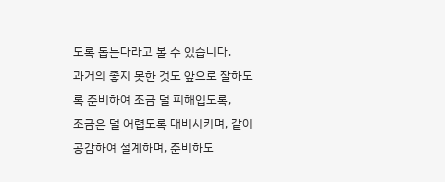도록 돕는다라고 볼 수 있습니다.
과거의 좋지 못한 것도 앞으로 잘하도록 준비하여 조금 덜 피해입도록,
조금은 덜 어렵도록 대비시키며, 같이 공감하여 설계하며, 준비하도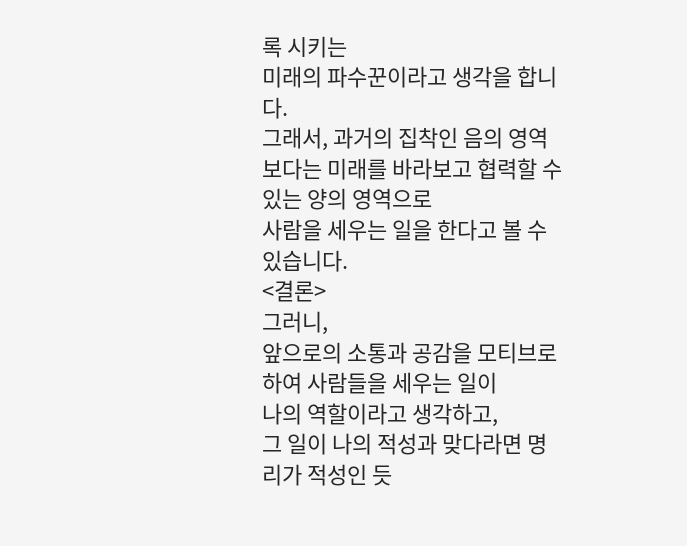록 시키는
미래의 파수꾼이라고 생각을 합니다.
그래서, 과거의 집착인 음의 영역보다는 미래를 바라보고 협력할 수 있는 양의 영역으로
사람을 세우는 일을 한다고 볼 수 있습니다.
<결론>
그러니,
앞으로의 소통과 공감을 모티브로 하여 사람들을 세우는 일이
나의 역할이라고 생각하고,
그 일이 나의 적성과 맞다라면 명리가 적성인 듯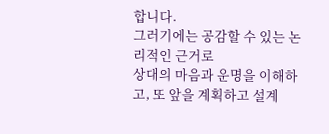합니다.
그러기에는 공감할 수 있는 논리적인 근거로
상대의 마음과 운명을 이해하고, 또 앞을 계획하고 설계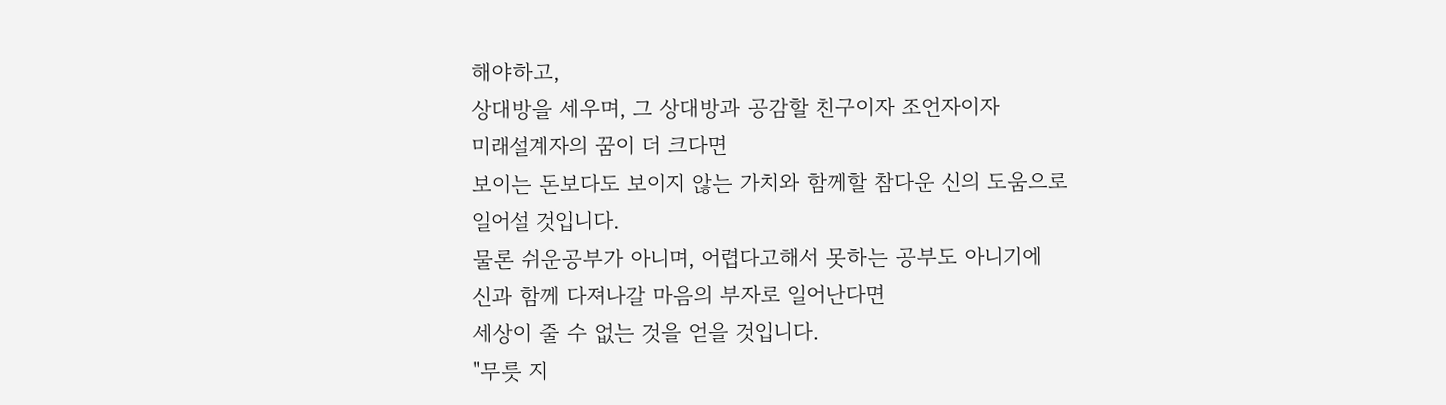해야하고,
상대방을 세우며, 그 상대방과 공감할 친구이자 조언자이자
미래설계자의 꿈이 더 크다면
보이는 돈보다도 보이지 않는 가치와 함께할 참다운 신의 도움으로
일어설 것입니다.
물론 쉬운공부가 아니며, 어렵다고해서 못하는 공부도 아니기에
신과 함께 다져나갈 마음의 부자로 일어난다면
세상이 줄 수 없는 것을 얻을 것입니다.
"무릇 지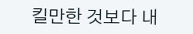킬만한 것보다 내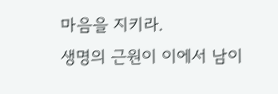마음을 지키라.
생명의 근원이 이에서 남이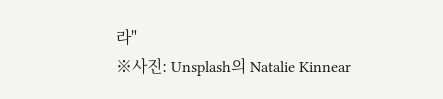라"
※사진: Unsplash의 Natalie Kinnear